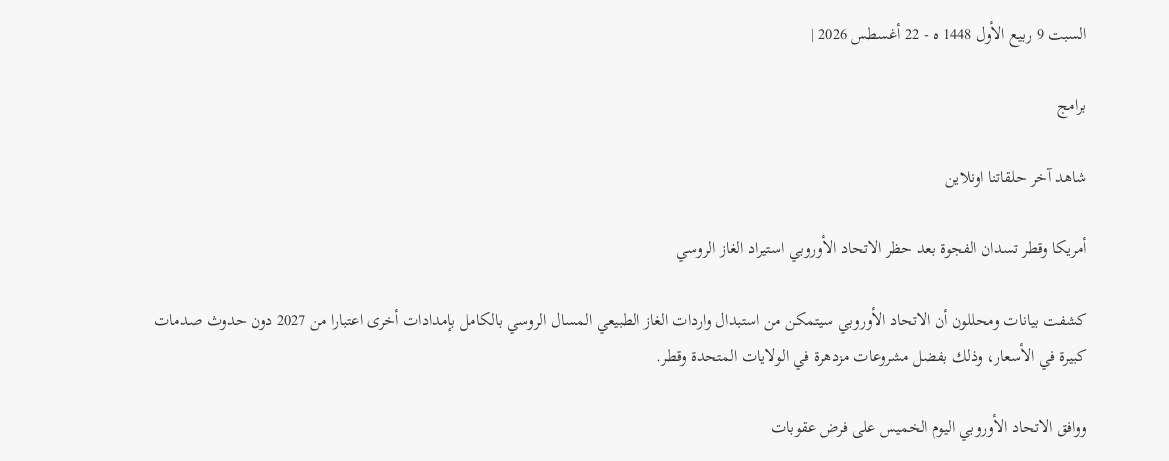السبت 9 ربيع الأول 1448 ه - 22 أغسطس 2026 |

برامج

شاهد آخر حلقاتنا اونلاين

أمريكا وقطر تسدان الفجوة بعد حظر الاتحاد الأوروبي استيراد الغاز الروسي

كشفت بيانات ومحللون أن الاتحاد الأوروبي سيتمكن من استبدال واردات الغاز الطبيعي المسال الروسي بالكامل بإمدادات أخرى اعتبارا من 2027 دون حدوث صدمات كبيرة في الأسعار، وذلك بفضل مشروعات مزدهرة في الولايات المتحدة وقطر.

ووافق الاتحاد الأوروبي اليوم الخميس على فرض عقوبات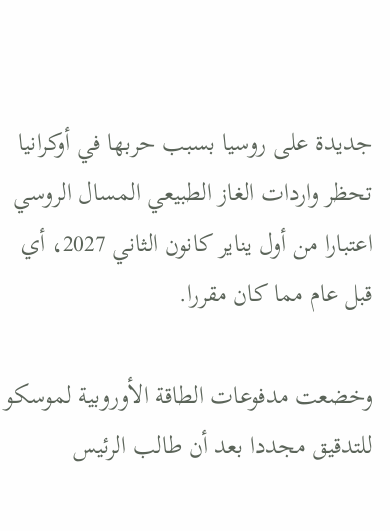جديدة على روسيا بسبب حربها في أوكرانيا تحظر واردات الغاز الطبيعي المسال الروسي اعتبارا من أول يناير كانون الثاني 2027، أي قبل عام مما كان مقررا.

وخضعت مدفوعات الطاقة الأوروبية لموسكو للتدقيق مجددا بعد أن طالب الرئيس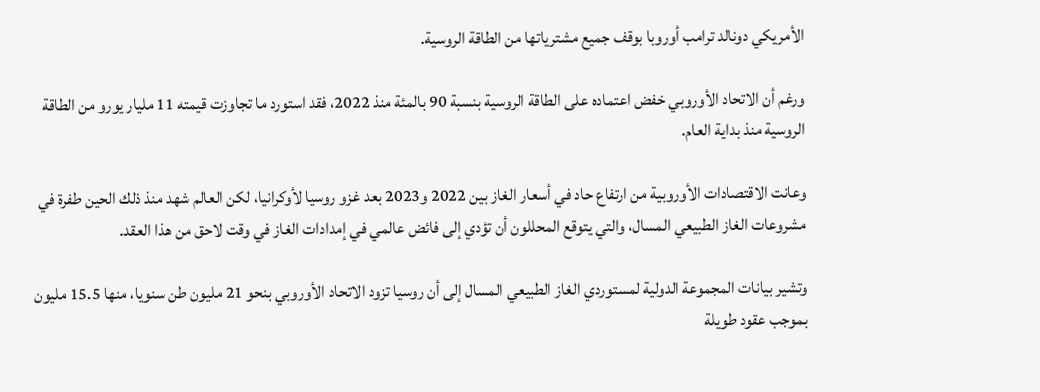الأمريكي دونالد ترامب أوروبا بوقف جميع مشترياتها من الطاقة الروسية.

ورغم أن الاتحاد الأوروبي خفض اعتماده على الطاقة الروسية بنسبة 90 بالمئة منذ 2022، فقد استورد ما تجاوزت قيمته 11 مليار يورو من الطاقة الروسية منذ بداية العام.

وعانت الاقتصادات الأوروبية من ارتفاع حاد في أسعار الغاز بين 2022 و2023 بعد غزو روسيا لأوكرانيا، لكن العالم شهد منذ ذلك الحين طفرة في مشروعات الغاز الطبيعي المسال، والتي يتوقع المحللون أن تؤدي إلى فائض عالمي في إمدادات الغاز في وقت لاحق من هذا العقد.

وتشير بيانات المجموعة الدولية لمستوردي الغاز الطبيعي المسال إلى أن روسيا تزود الاتحاد الأوروبي بنحو 21 مليون طن سنويا، منها 15.5 مليون بموجب عقود طويلة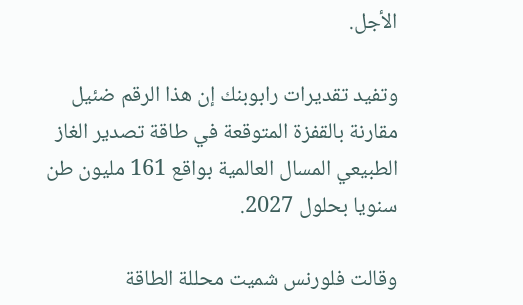الأجل.

وتفيد تقديرات رابوبنك إن هذا الرقم ضئيل مقارنة بالقفزة المتوقعة في طاقة تصدير الغاز الطبيعي المسال العالمية بواقع 161 مليون طن سنويا بحلول 2027.

وقالت فلورنس شميت محللة الطاقة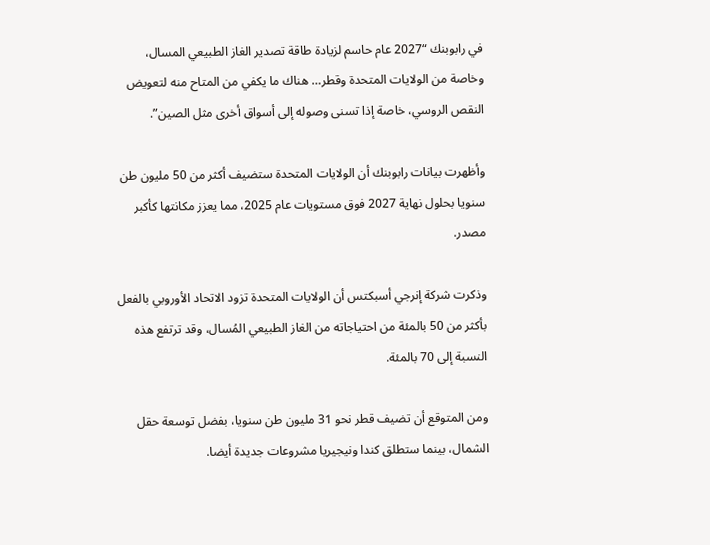في رابوبنك “2027 عام حاسم لزيادة طاقة تصدير الغاز الطبيعي المسال، وخاصة من الولايات المتحدة وقطر… هناك ما يكفي من المتاح منه لتعويض النقص الروسي، خاصة إذا تسنى وصوله إلى أسواق أخرى مثل الصين”.

وأظهرت بيانات رابوبنك أن الولايات المتحدة ستضيف أكثر من 50 مليون طن سنويا بحلول نهاية 2027 فوق مستويات عام 2025، مما يعزز مكانتها كأكبر مصدر.

وذكرت شركة إنرجي أسبكتس أن الولايات المتحدة تزود الاتحاد الأوروبي بالفعل بأكثر من 50 بالمئة من احتياجاته من الغاز الطبيعي المُسال، وقد ترتفع هذه النسبة إلى 70 بالمئة.

ومن المتوقع أن تضيف قطر نحو 31 مليون طن سنويا، بفضل توسعة حقل الشمال، بينما ستطلق كندا ونيجيريا مشروعات جديدة أيضا.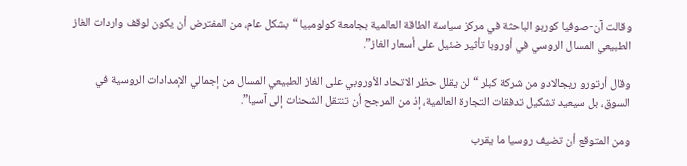وقالت آن-صوفيا كوربو الباحثة في مركز سياسة الطاقة العالمية بجامعة كولومبيا “بشكل عام، من المفترض أن يكون لوقف واردات الغاز الطبيعي المسال الروسي في أوروبا تأثير ضئيل على أسعار الغاز”.

وقال أرتورو ريجالادو من شركة كبلر “لن يقلل حظر الاتحاد الأوروبي على الغاز الطبيعي المسال من إجمالي الإمدادات الروسية في السوق، بل سيعيد تشكيل تدفقات التجارة العالمية، إذ من المرجح أن تنتقل الشحنات إلى آسيا”.

ومن المتوقع أن تضيف روسيا ما يقرب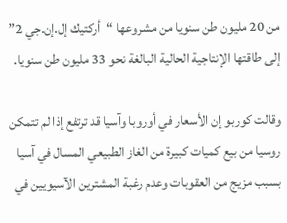من 20 مليون طن سنويا من مشروعها “أركتيك إل.إن.جي 2” إلى طاقتها الإنتاجية الحالية البالغة نحو 33 مليون طن سنويا.

وقالت كوربو إن الأسعار في أوروبا وآسيا قد ترتفع إذا لم تتمكن روسيا من بيع كميات كبيرة من الغاز الطبيعي المسال في آسيا بسبب مزيج من العقوبات وعدم رغبة المشترين الآسيويين في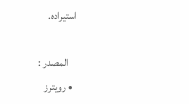استيراده.

    المصدر :
  • رويترز